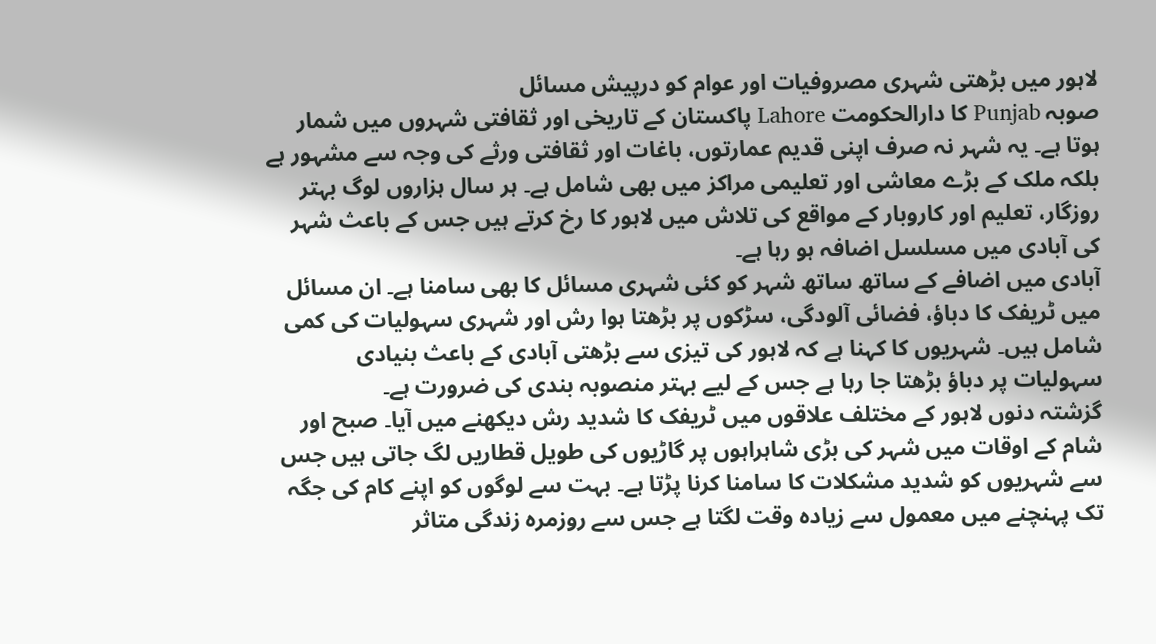لاہور میں بڑھتی شہری مصروفیات اور عوام کو درپیش مسائل
صوبہ Punjab کا دارالحکومت Lahore پاکستان کے تاریخی اور ثقافتی شہروں میں شمار ہوتا ہے۔ یہ شہر نہ صرف اپنی قدیم عمارتوں، باغات اور ثقافتی ورثے کی وجہ سے مشہور ہے بلکہ ملک کے بڑے معاشی اور تعلیمی مراکز میں بھی شامل ہے۔ ہر سال ہزاروں لوگ بہتر روزگار، تعلیم اور کاروبار کے مواقع کی تلاش میں لاہور کا رخ کرتے ہیں جس کے باعث شہر کی آبادی میں مسلسل اضافہ ہو رہا ہے۔
آبادی میں اضافے کے ساتھ ساتھ شہر کو کئی شہری مسائل کا بھی سامنا ہے۔ ان مسائل میں ٹریفک کا دباؤ، فضائی آلودگی، سڑکوں پر بڑھتا ہوا رش اور شہری سہولیات کی کمی شامل ہیں۔ شہریوں کا کہنا ہے کہ لاہور کی تیزی سے بڑھتی آبادی کے باعث بنیادی سہولیات پر دباؤ بڑھتا جا رہا ہے جس کے لیے بہتر منصوبہ بندی کی ضرورت ہے۔
گزشتہ دنوں لاہور کے مختلف علاقوں میں ٹریفک کا شدید رش دیکھنے میں آیا۔ صبح اور شام کے اوقات میں شہر کی بڑی شاہراہوں پر گاڑیوں کی طویل قطاریں لگ جاتی ہیں جس سے شہریوں کو شدید مشکلات کا سامنا کرنا پڑتا ہے۔ بہت سے لوگوں کو اپنے کام کی جگہ تک پہنچنے میں معمول سے زیادہ وقت لگتا ہے جس سے روزمرہ زندگی متاثر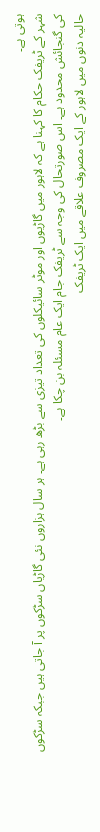ہوتی ہے۔
شہر کے ٹریفک حکام کا کہنا ہے کہ لاہور میں گاڑیوں اور موٹر سائیکلوں کی تعداد تیزی سے بڑھ رہی ہے۔ ہر سال ہزاروں نئی گاڑیاں سڑکوں پر آ جاتی ہیں جبکہ سڑکوں کی گنجائش محدود ہے۔ اس صورتحال کی وجہ سے ٹریفک جام ایک عام مسئلہ بن چکا ہے۔
حالیہ دنوں میں لاہور کے ایک مصروف علاقے میں ایک ٹریفک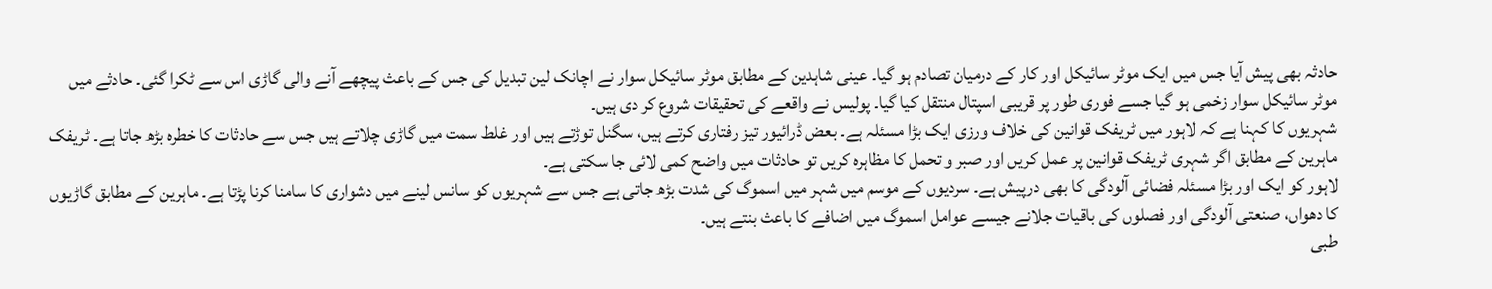حادثہ بھی پیش آیا جس میں ایک موٹر سائیکل اور کار کے درمیان تصادم ہو گیا۔ عینی شاہدین کے مطابق موٹر سائیکل سوار نے اچانک لین تبدیل کی جس کے باعث پیچھے آنے والی گاڑی اس سے ٹکرا گئی۔ حادثے میں موٹر سائیکل سوار زخمی ہو گیا جسے فوری طور پر قریبی اسپتال منتقل کیا گیا۔ پولیس نے واقعے کی تحقیقات شروع کر دی ہیں۔
شہریوں کا کہنا ہے کہ لاہور میں ٹریفک قوانین کی خلاف ورزی ایک بڑا مسئلہ ہے۔ بعض ڈرائیور تیز رفتاری کرتے ہیں، سگنل توڑتے ہیں اور غلط سمت میں گاڑی چلاتے ہیں جس سے حادثات کا خطرہ بڑھ جاتا ہے۔ ٹریفک ماہرین کے مطابق اگر شہری ٹریفک قوانین پر عمل کریں اور صبر و تحمل کا مظاہرہ کریں تو حادثات میں واضح کمی لائی جا سکتی ہے۔
لاہور کو ایک اور بڑا مسئلہ فضائی آلودگی کا بھی درپیش ہے۔ سردیوں کے موسم میں شہر میں اسموگ کی شدت بڑھ جاتی ہے جس سے شہریوں کو سانس لینے میں دشواری کا سامنا کرنا پڑتا ہے۔ ماہرین کے مطابق گاڑیوں کا دھواں، صنعتی آلودگی اور فصلوں کی باقیات جلانے جیسے عوامل اسموگ میں اضافے کا باعث بنتے ہیں۔
طبی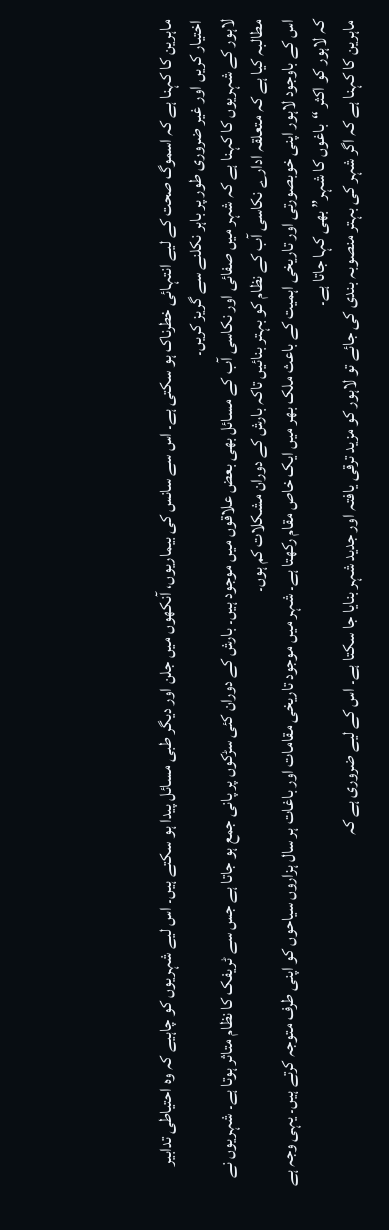ماہرین کا کہنا ہے کہ اسموگ صحت کے لیے انتہائی خطرناک ہو سکتی ہے۔ اس سے سانس کی بیماریوں، آنکھوں میں جلن اور دیگر طبی مسائل پیدا ہو سکتے ہیں۔ اس لیے شہریوں کو چاہیے کہ وہ احتیاطی تدابیر اختیار کریں اور غیر ضروری طور پر باہر نکلنے سے گریز کریں۔
لاہور کے شہریوں کا کہنا ہے کہ شہر میں صفائی اور نکاسی آب کے مسائل بھی بعض علاقوں میں موجود ہیں۔ بارش کے دوران کئی سڑکوں پر پانی جمع ہو جاتا ہے جس سے ٹریفک کا نظام متاثر ہوتا ہے۔ شہریوں نے مطالبہ کیا ہے کہ متعلقہ ادارے نکاسی آب کے نظام کو بہتر بنائیں تاکہ بارش کے دوران مشکلات کم ہوں۔
اس کے باوجود لاہور اپنی خوبصورتی اور تاریخی اہمیت کے باعث ملک بھر میں ایک خاص مقام رکھتا ہے۔ شہر میں موجود تاریخی مقامات اور باغات ہر سال ہزاروں سیاحوں کو اپنی طرف متوجہ کرتے ہیں۔ یہی وجہ ہے کہ لاہور کو اکثر “باغوں کا شہر” بھی کہا جاتا ہے۔
ماہرین کا کہنا ہے کہ اگر شہر کی بہتر منصوبہ بندی کی جائے تو لاہور کو مزید ترقی یافتہ اور جدید شہر بنایا جا سکتا ہے۔ اس کے لیے ضروری ہے کہ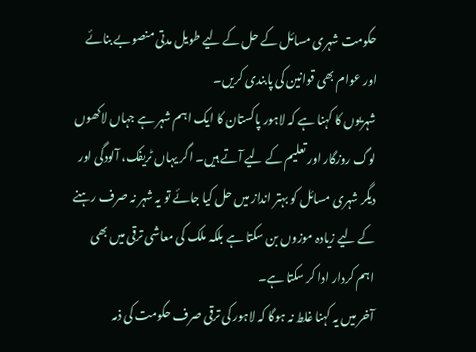حکومت شہری مسائل کے حل کے لیے طویل مدتی منصوبے بنائے اور عوام بھی قوانین کی پابندی کریں۔
شہریوں کا کہنا ہے کہ لاہور پاکستان کا ایک اہم شہر ہے جہاں لاکھوں لوگ روزگار اور تعلیم کے لیے آتے ہیں۔ اگر یہاں ٹریفک، آلودگی اور دیگر شہری مسائل کو بہتر انداز میں حل کیا جائے تو یہ شہر نہ صرف رہنے کے لیے زیادہ موزوں بن سکتا ہے بلکہ ملک کی معاشی ترقی میں بھی اہم کردار ادا کر سکتا ہے۔
آخر میں یہ کہنا غلط نہ ہوگا کہ لاہور کی ترقی صرف حکومت کی ذمہ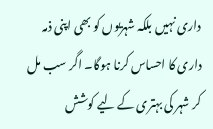داری نہیں بلکہ شہریوں کو بھی اپنی ذمہ داری کا احساس کرنا ہوگا۔ اگر سب مل کر شہر کی بہتری کے لیے کوشش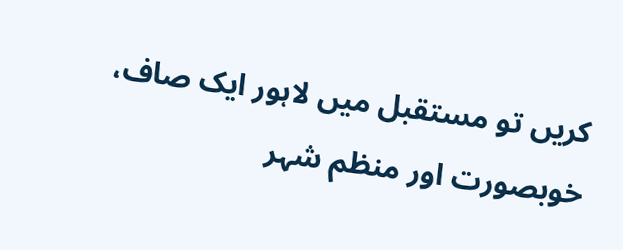کریں تو مستقبل میں لاہور ایک صاف، خوبصورت اور منظم شہر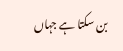بن سکتا ہے جہاں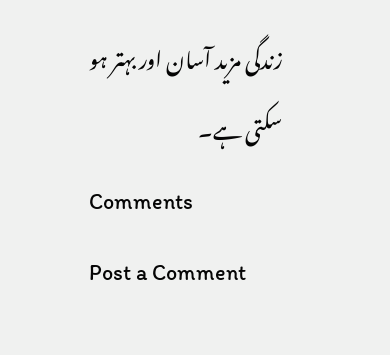زندگی مزید آسان اور بہتر ہو سکتی ہے۔
Comments
Post a Comment